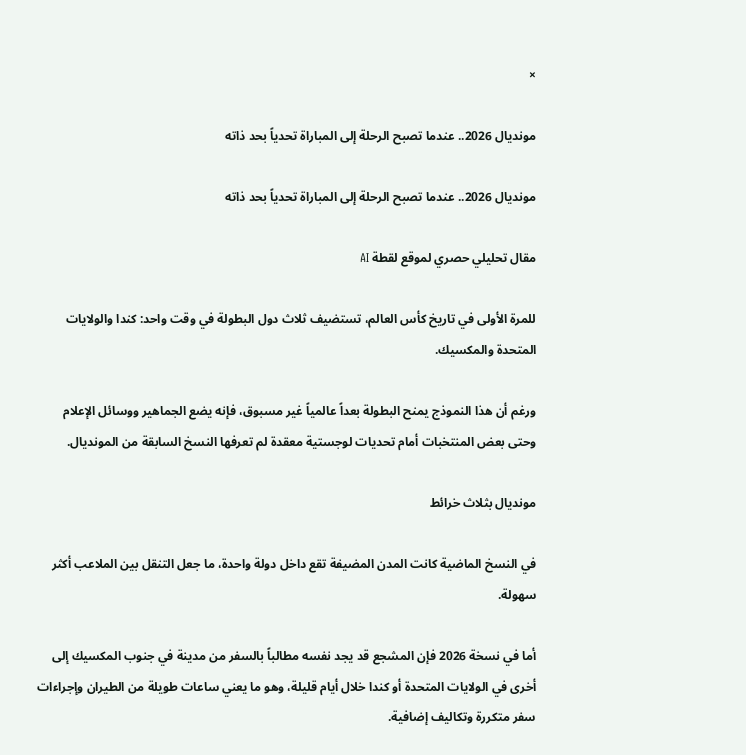×

مونديال 2026.. عندما تصبح الرحلة إلى المباراة تحدياً بحد ذاته

مونديال 2026.. عندما تصبح الرحلة إلى المباراة تحدياً بحد ذاته

مقال تحليلي حصري لموقع لقطة AI

للمرة الأولى في تاريخ كأس العالم، تستضيف ثلاث دول البطولة في وقت واحد: كندا والولايات المتحدة والمكسيك.

ورغم أن هذا النموذج يمنح البطولة بعداً عالمياً غير مسبوق، فإنه يضع الجماهير ووسائل الإعلام وحتى بعض المنتخبات أمام تحديات لوجستية معقدة لم تعرفها النسخ السابقة من المونديال.

مونديال بثلاث خرائط

في النسخ الماضية كانت المدن المضيفة تقع داخل دولة واحدة، ما جعل التنقل بين الملاعب أكثر سهولة.

أما في نسخة 2026 فإن المشجع قد يجد نفسه مطالباً بالسفر من مدينة في جنوب المكسيك إلى أخرى في الولايات المتحدة أو كندا خلال أيام قليلة، وهو ما يعني ساعات طويلة من الطيران وإجراءات سفر متكررة وتكاليف إضافية.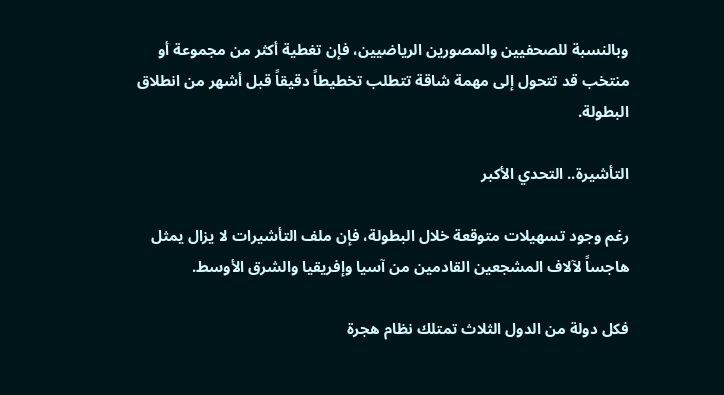وبالنسبة للصحفيين والمصورين الرياضيين، فإن تغطية أكثر من مجموعة أو منتخب قد تتحول إلى مهمة شاقة تتطلب تخطيطاً دقيقاً قبل أشهر من انطلاق البطولة.

التأشيرة.. التحدي الأكبر

رغم وجود تسهيلات متوقعة خلال البطولة، فإن ملف التأشيرات لا يزال يمثل هاجساً لآلاف المشجعين القادمين من آسيا وإفريقيا والشرق الأوسط.

فكل دولة من الدول الثلاث تمتلك نظام هجرة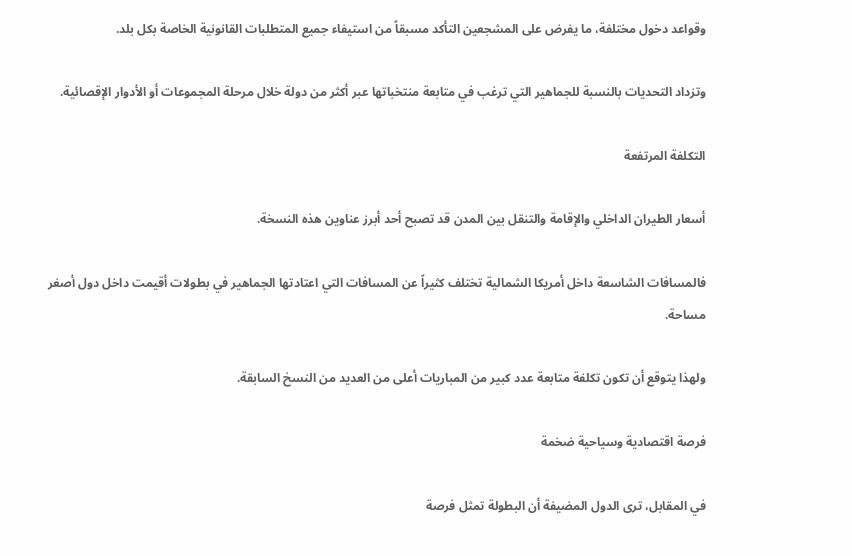وقواعد دخول مختلفة، ما يفرض على المشجعين التأكد مسبقاً من استيفاء جميع المتطلبات القانونية الخاصة بكل بلد.

وتزداد التحديات بالنسبة للجماهير التي ترغب في متابعة منتخباتها عبر أكثر من دولة خلال مرحلة المجموعات أو الأدوار الإقصائية.

التكلفة المرتفعة

أسعار الطيران الداخلي والإقامة والتنقل بين المدن قد تصبح أحد أبرز عناوين هذه النسخة.

فالمسافات الشاسعة داخل أمريكا الشمالية تختلف كثيراً عن المسافات التي اعتادتها الجماهير في بطولات أقيمت داخل دول أصغر مساحة.

ولهذا يتوقع أن تكون تكلفة متابعة عدد كبير من المباريات أعلى من العديد من النسخ السابقة.

فرصة اقتصادية وسياحية ضخمة

في المقابل، ترى الدول المضيفة أن البطولة تمثل فرصة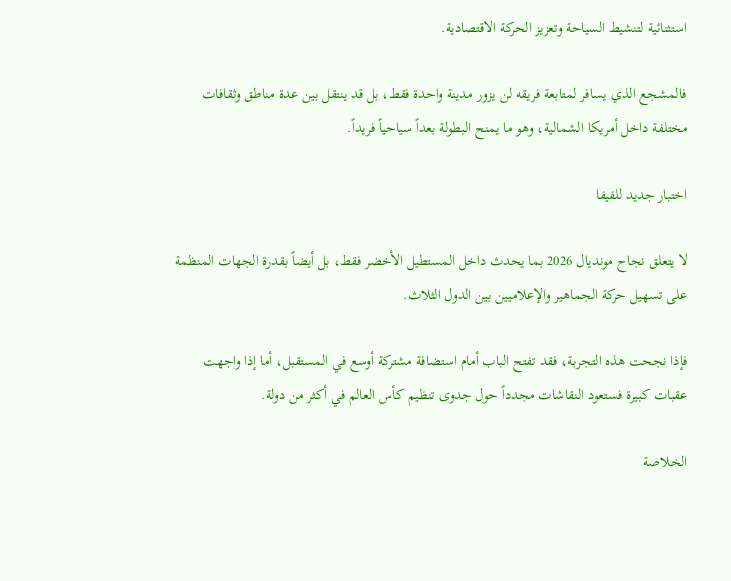استثنائية لتنشيط السياحة وتعزيز الحركة الاقتصادية.

فالمشجع الذي يسافر لمتابعة فريقه لن يزور مدينة واحدة فقط، بل قد ينتقل بين عدة مناطق وثقافات مختلفة داخل أمريكا الشمالية، وهو ما يمنح البطولة بعداً سياحياً فريداً.

اختبار جديد للفيفا

لا يتعلق نجاح مونديال 2026 بما يحدث داخل المستطيل الأخضر فقط، بل أيضاً بقدرة الجهات المنظمة على تسهيل حركة الجماهير والإعلاميين بين الدول الثلاث.

فإذا نجحت هذه التجربة، فقد تفتح الباب أمام استضافة مشتركة أوسع في المستقبل، أما إذا واجهت عقبات كبيرة فستعود النقاشات مجدداً حول جدوى تنظيم كأس العالم في أكثر من دولة.

الخلاصة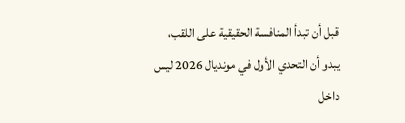قبل أن تبدأ المنافسة الحقيقية على اللقب، يبدو أن التحدي الأول في مونديال 2026 ليس داخل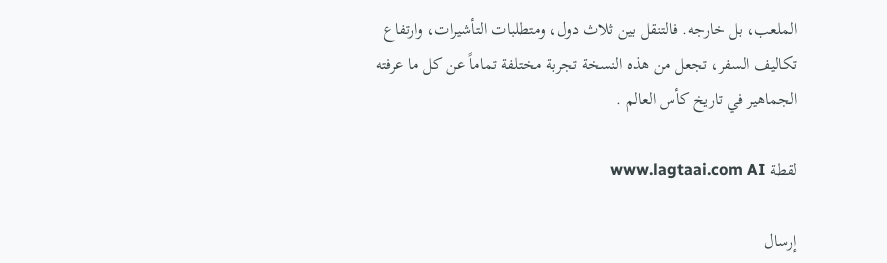الملعب، بل خارجه. فالتنقل بين ثلاث دول، ومتطلبات التأشيرات، وارتفاع تكاليف السفر، تجعل من هذه النسخة تجربة مختلفة تماماً عن كل ما عرفته الجماهير في تاريخ كأس العالم .

لقطة www.lagtaai.com AI

إرسال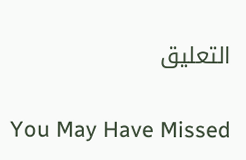التعليق

You May Have Missed